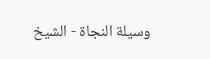وسيلة النجاة - الشيخ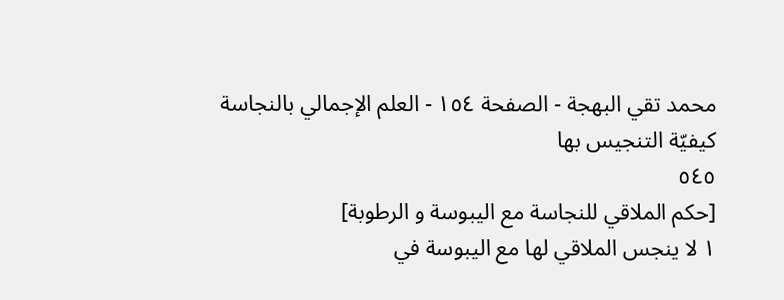محمد تقي البهجة - الصفحة ١٥٤ - العلم الإجمالي بالنجاسة
كيفيّة التنجيس بها
٥٤٥
[حكم الملاقي للنجاسة مع اليبوسة و الرطوبة]
١ لا ينجس الملاقي لها مع اليبوسة في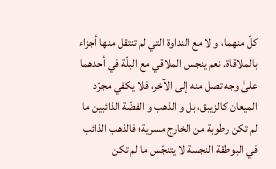كلّ منهما، و لا مع النداوة التي لم تنتقل منها أجزاء بالملاقاة. نعم ينجس الملاقي مع البلّة في أحدهما علىٰ وجه تصل منه إلى الآخر، فلا يكفي مجرّد الميعان كالزيبق، بل و الذهب و الفضّة الذائبين ما لم تكن رطوبة من الخارج مسرية؛ فالذهب الذائب في البوطقة النجسة لا يتنجّس ما لم تكن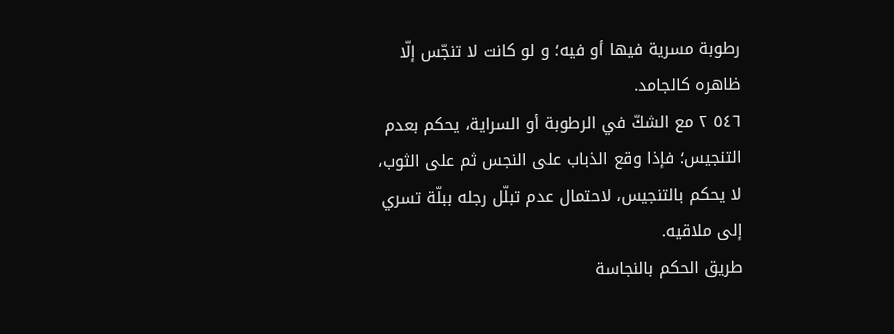رطوبة مسرية فيها أو فيه؛ و لو كانت لا تنجّس إلّا ظاهره كالجامد.
٥٤٦ ٢ مع الشكّ في الرطوبة أو السراية، يحكم بعدم التنجيس؛ فإذا وقع الذباب على النجس ثم على الثوب، لا يحكم بالتنجيس، لاحتمال عدم تبلّل رجله ببلّة تسري إلى ملاقيه.
طريق الحكم بالنجاسة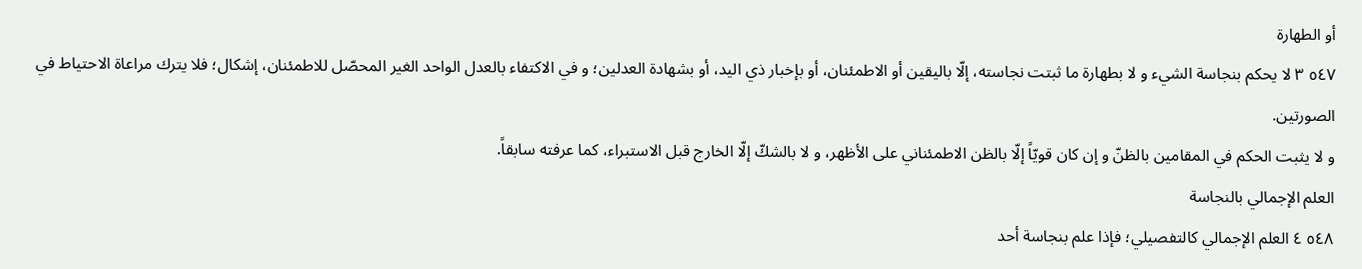أو الطهارة
٥٤٧ ٣ لا يحكم بنجاسة الشيء و لا بطهارة ما ثبتت نجاسته، إلّا باليقين أو الاطمئنان، أو بإخبار ذي اليد، أو بشهادة العدلين؛ و في الاكتفاء بالعدل الواحد الغير المحصّل للاطمئنان، إشكال؛ فلا يترك مراعاة الاحتياط في الصورتين.
و لا يثبت الحكم في المقامين بالظنّ و إن كان قويّاً إلّا بالظن الاطمئناني على الأظهر، و لا بالشكّ إلّا الخارج قبل الاستبراء، كما عرفته سابقاً.
العلم الإجمالي بالنجاسة
٥٤٨ ٤ العلم الإجمالي كالتفصيلي؛ فإذا علم بنجاسة أحد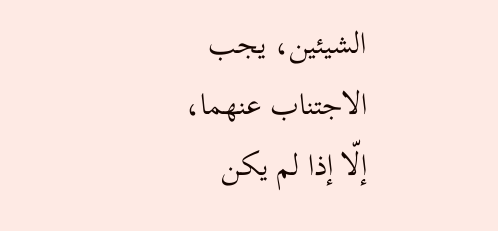الشيئين، يجب الاجتناب عنهما، إلّا إذا لم يكن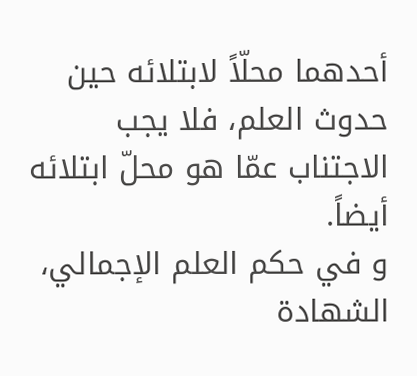أحدهما محلّاً لابتلائه حين حدوث العلم، فلا يجب الاجتناب عمّا هو محلّ ابتلائه أيضاً.
و في حكم العلم الإجمالي، الشهادة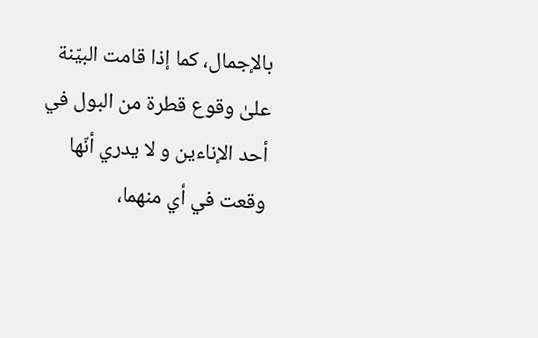بالإجمال، كما إذا قامت البيّنة علىٰ وقوع قطرة من البول في أحد الإناءين و لا يدري أنّها وقعت في أي منهما،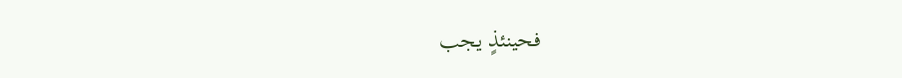فحينئذٍ يجب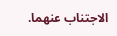الاجتناب عنهما.